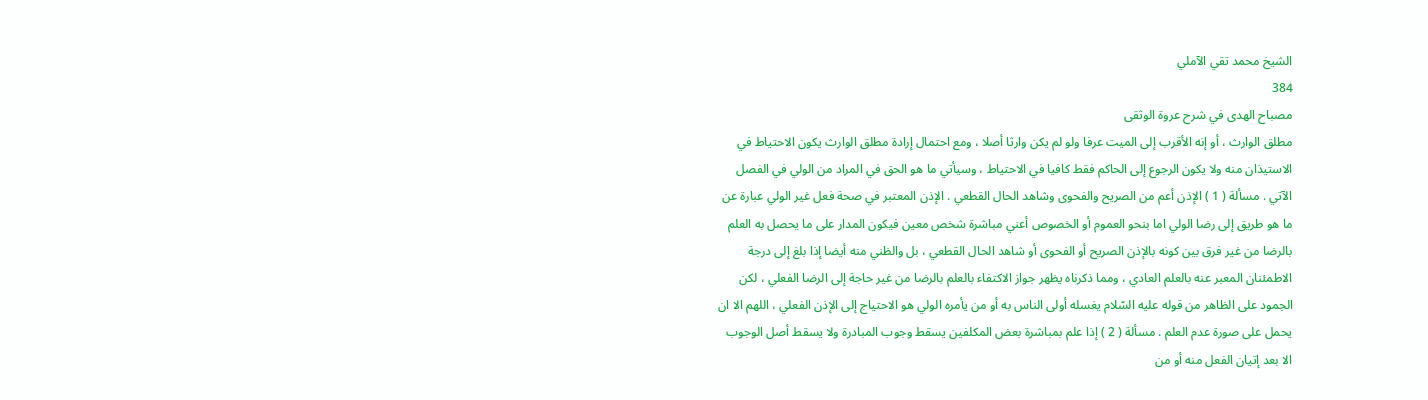الشيخ محمد تقي الآملي
384
مصباح الهدى في شرح عروة الوثقى
مطلق الوارث ، أو إنه الأقرب إلى الميت عرفا ولو لم يكن وارثا أصلا ، ومع احتمال إرادة مطلق الوارث يكون الاحتياط في الاستيذان منه ولا يكون الرجوع إلى الحاكم فقط كافيا في الاحتياط ، وسيأتي ما هو الحق في المراد من الولي في الفصل الآتي . مسألة ( 1 ) الإذن أعم من الصريح والفحوى وشاهد الحال القطعي . الإذن المعتبر في صحة فعل غير الولي عبارة عن ما هو طريق إلى رضا الولي اما بنحو العموم أو الخصوص أعني مباشرة شخص معين فيكون المدار على ما يحصل به العلم بالرضا من غير فرق بين كونه بالإذن الصريح أو الفحوى أو شاهد الحال القطعي ، بل والظني منه أيضا إذا بلغ إلى درجة الاطمئنان المعبر عنه بالعلم العادي ، ومما ذكرناه يظهر جواز الاكتفاء بالعلم بالرضا من غير حاجة إلى الرضا الفعلي ، لكن الجمود على الظاهر من قوله عليه السّلام يغسله أولى الناس به أو من يأمره الولي هو الاحتياج إلى الإذن الفعلي ، اللهم الا ان يحمل على صورة عدم العلم . مسألة ( 2 ) إذا علم بمباشرة بعض المكلفين يسقط وجوب المبادرة ولا يسقط أصل الوجوب الا بعد إتيان الفعل منه أو من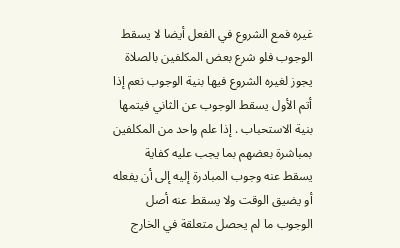غيره فمع الشروع في الفعل أيضا لا يسقط الوجوب فلو شرع بعض المكلفين بالصلاة يجوز لغيره الشروع فيها بنية الوجوب نعم إذا أتم الأول يسقط الوجوب عن الثاني فيتمها بنية الاستحباب . إذا علم واحد من المكلفين بمباشرة بعضهم بما يجب عليه كفاية يسقط عنه وجوب المبادرة إليه إلى أن يفعله أو يضيق الوقت ولا يسقط عنه أصل الوجوب ما لم يحصل متعلقة في الخارج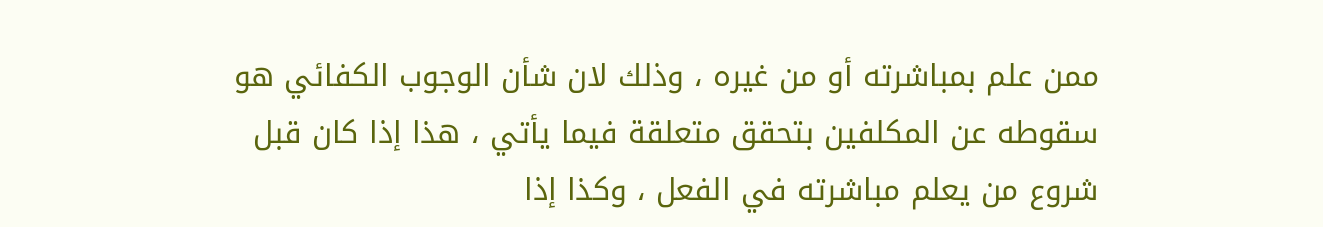ممن علم بمباشرته أو من غيره ، وذلك لان شأن الوجوب الكفائي هو سقوطه عن المكلفين بتحقق متعلقة فيما يأتي ، هذا إذا كان قبل شروع من يعلم مباشرته في الفعل ، وكذا إذا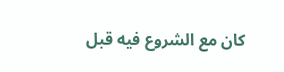كان مع الشروع فيه قبل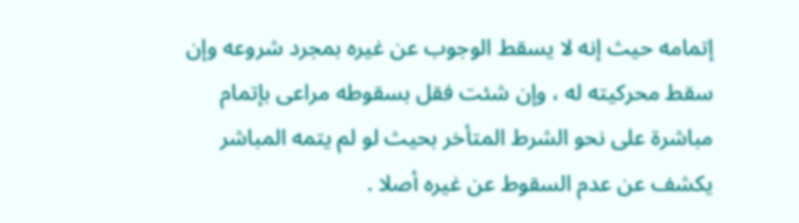إتمامه حيث إنه لا يسقط الوجوب عن غيره بمجرد شروعه وإن سقط محركيته له ، وإن شئت فقل بسقوطه مراعى بإتمام مباشرة على نحو الشرط المتأخر بحيث لو لم يتمه المباشر يكشف عن عدم السقوط عن غيره أصلا .